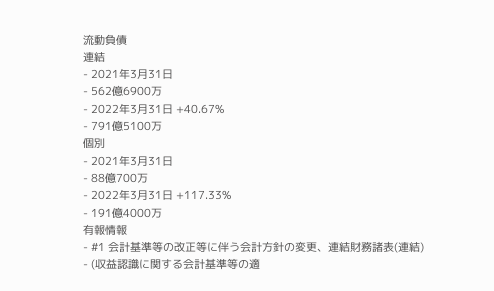流動負債
連結
- 2021年3月31日
- 562億6900万
- 2022年3月31日 +40.67%
- 791億5100万
個別
- 2021年3月31日
- 88億700万
- 2022年3月31日 +117.33%
- 191億4000万
有報情報
- #1 会計基準等の改正等に伴う会計方針の変更、連結財務諸表(連結)
- (収益認識に関する会計基準等の適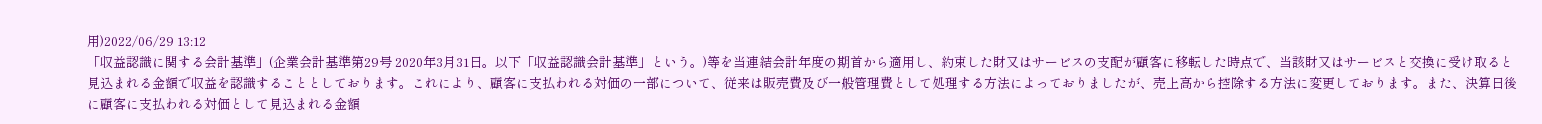用)2022/06/29 13:12
「収益認識に関する会計基準」(企業会計基準第29号 2020年3月31日。以下「収益認識会計基準」という。)等を当連結会計年度の期首から適用し、約束した財又はサービスの支配が顧客に移転した時点で、当該財又はサービスと交換に受け取ると見込まれる金額で収益を認識することとしております。これにより、顧客に支払われる対価の一部について、従来は販売費及び一般管理費として処理する方法によっておりましたが、売上高から控除する方法に変更しております。また、決算日後に顧客に支払われる対価として見込まれる金額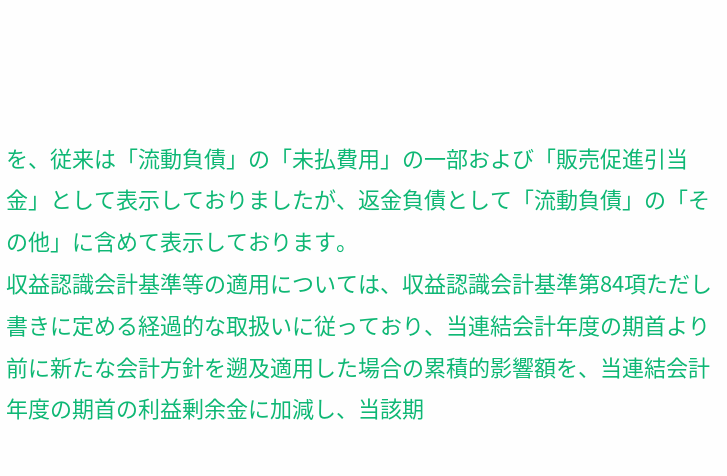を、従来は「流動負債」の「未払費用」の一部および「販売促進引当金」として表示しておりましたが、返金負債として「流動負債」の「その他」に含めて表示しております。
収益認識会計基準等の適用については、収益認識会計基準第84項ただし書きに定める経過的な取扱いに従っており、当連結会計年度の期首より前に新たな会計方針を遡及適用した場合の累積的影響額を、当連結会計年度の期首の利益剰余金に加減し、当該期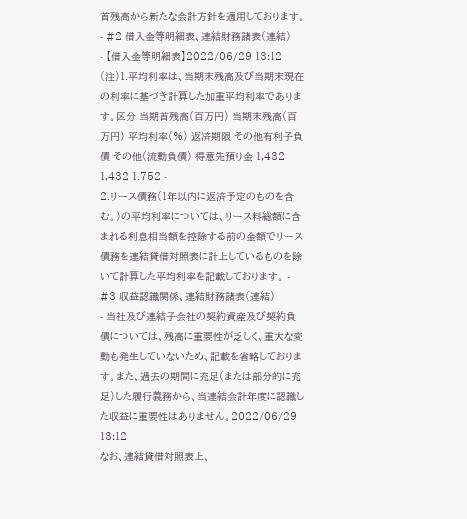首残高から新たな会計方針を適用しております。 - #2 借入金等明細表、連結財務諸表(連結)
- 【借入金等明細表】2022/06/29 13:12
(注)1.平均利率は、当期末残高及び当期末現在の利率に基づき計算した加重平均利率であります。区分 当期首残高(百万円) 当期末残高(百万円) 平均利率(%) 返済期限 その他有利子負債 その他(流動負債) 得意先預り金 1,432 1,432 1.752 -
2.リース債務(1年以内に返済予定のものを含む。)の平均利率については、リース料総額に含まれる利息相当額を控除する前の金額でリース債務を連結貸借対照表に計上しているものを除いて計算した平均利率を記載しております。 - #3 収益認識関係、連結財務諸表(連結)
- 当社及び連結子会社の契約資産及び契約負債については、残高に重要性が乏しく、重大な変動も発生していないため、記載を省略しております。また、過去の期間に充足(または部分的に充足)した履行義務から、当連結会計年度に認識した収益に重要性はありません。2022/06/29 13:12
なお、連結貸借対照表上、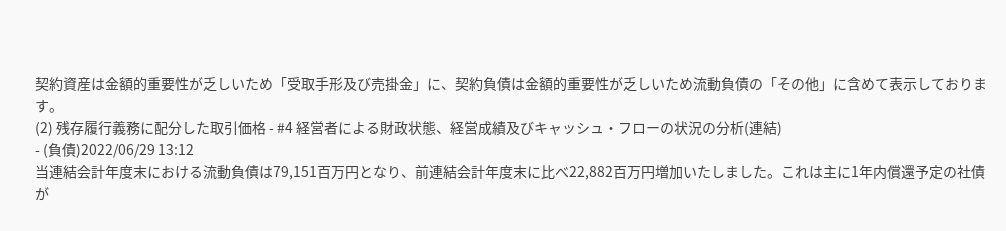契約資産は金額的重要性が乏しいため「受取手形及び売掛金」に、契約負債は金額的重要性が乏しいため流動負債の「その他」に含めて表示しております。
(2) 残存履行義務に配分した取引価格 - #4 経営者による財政状態、経営成績及びキャッシュ・フローの状況の分析(連結)
- (負債)2022/06/29 13:12
当連結会計年度末における流動負債は79,151百万円となり、前連結会計年度末に比べ22,882百万円増加いたしました。これは主に1年内償還予定の社債が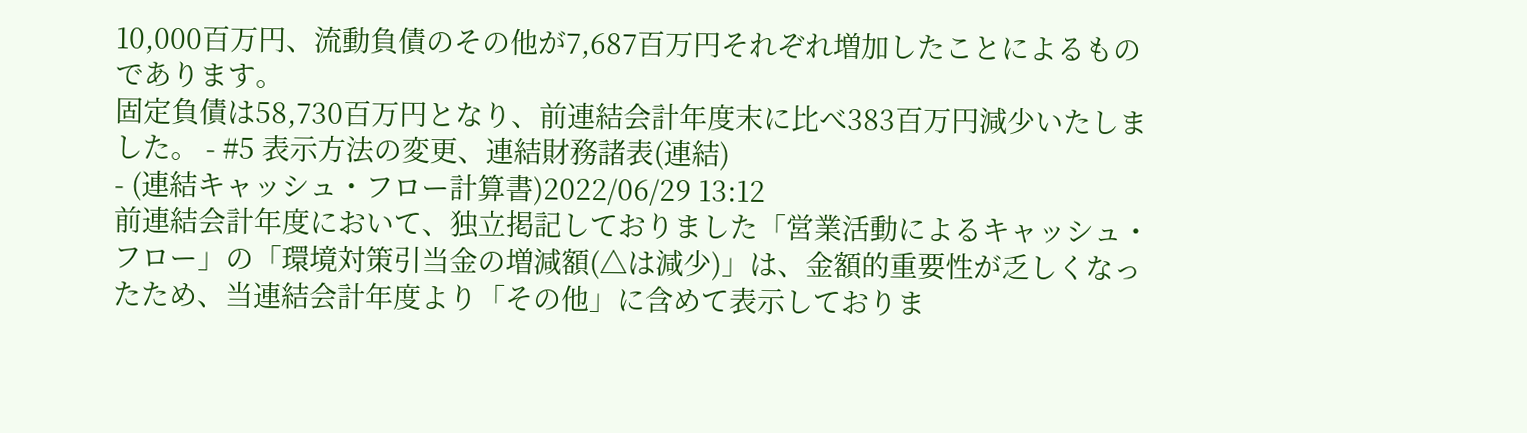10,000百万円、流動負債のその他が7,687百万円それぞれ増加したことによるものであります。
固定負債は58,730百万円となり、前連結会計年度末に比べ383百万円減少いたしました。 - #5 表示方法の変更、連結財務諸表(連結)
- (連結キャッシュ・フロー計算書)2022/06/29 13:12
前連結会計年度において、独立掲記しておりました「営業活動によるキャッシュ・フロー」の「環境対策引当金の増減額(△は減少)」は、金額的重要性が乏しくなったため、当連結会計年度より「その他」に含めて表示しておりま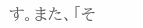す。また、「そ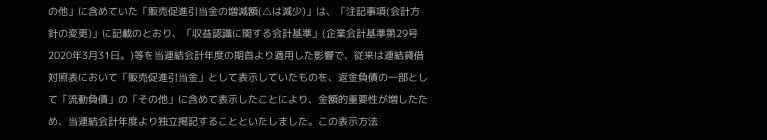の他」に含めていた「販売促進引当金の増減額(△は減少)」は、「注記事項(会計方針の変更)」に記載のとおり、「収益認識に関する会計基準」(企業会計基準第29号 2020年3月31日。)等を当連結会計年度の期首より適用した影響で、従来は連結貸借対照表において「販売促進引当金」として表示していたものを、返金負債の一部として「流動負債」の「その他」に含めて表示したことにより、金額的重要性が増したため、当連結会計年度より独立掲記することといたしました。この表示方法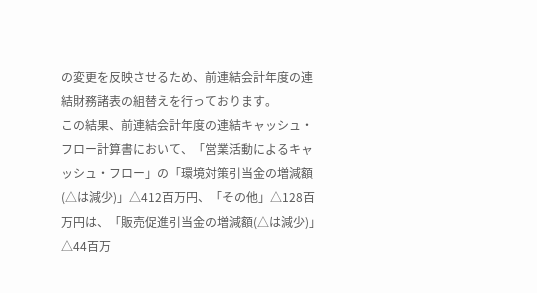の変更を反映させるため、前連結会計年度の連結財務諸表の組替えを行っております。
この結果、前連結会計年度の連結キャッシュ・フロー計算書において、「営業活動によるキャッシュ・フロー」の「環境対策引当金の増減額(△は減少)」△412百万円、「その他」△128百万円は、「販売促進引当金の増減額(△は減少)」△44百万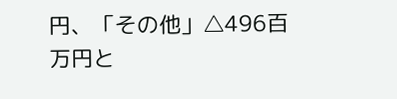円、「その他」△496百万円と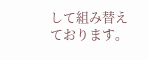して組み替えております。